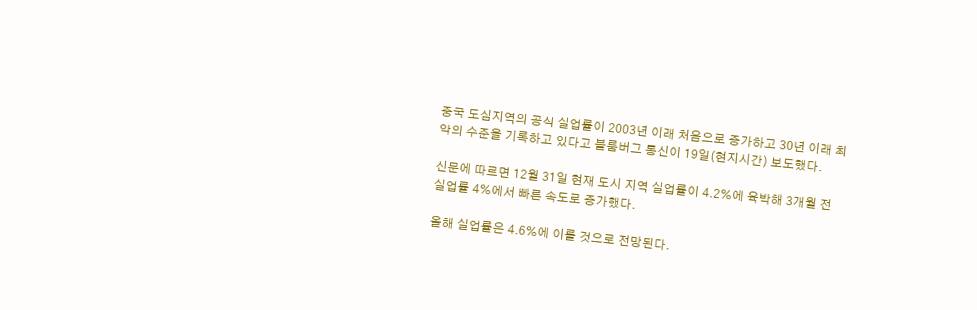중국 도심지역의 공식 실업률이 2003년 이래 처음으로 증가하고 30년 이래 최악의 수준을 기록하고 있다고 블룸버그 통신이 19일(현지시간) 보도했다.

신문에 따르면 12월 31일 현재 도시 지역 실업률이 4.2%에 육박해 3개월 전 실업률 4%에서 빠른 속도로 증가했다.

올해 실업률은 4.6%에 이를 것으로 전망된다.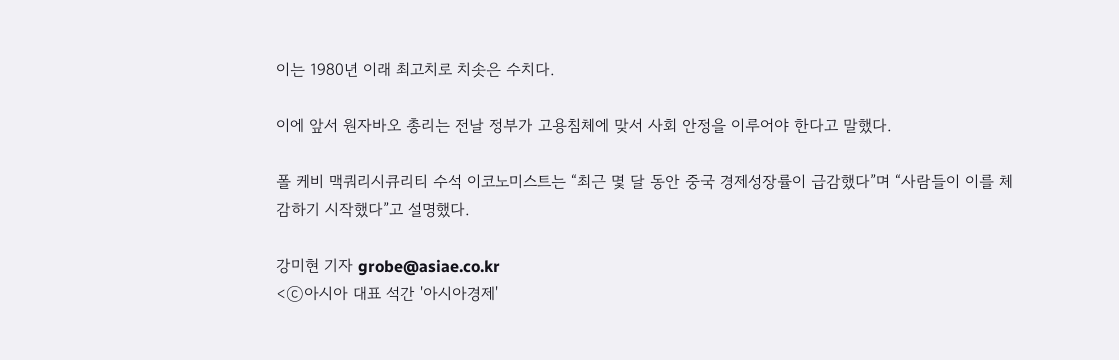이는 1980년 이래 최고치로 치솟은 수치다.

이에 앞서 원자바오 총리는 전날 정부가 고용침체에 맞서 사회 안정을 이루어야 한다고 말했다.

폴 케비 맥쿼리시큐리티 수석 이코노미스트는 “최근 몇 달 동안 중국 경제성장률이 급감했다”며 “사람들이 이를 체감하기 시작했다”고 설명했다.

강미현 기자 grobe@asiae.co.kr
<ⓒ아시아 대표 석간 '아시아경제'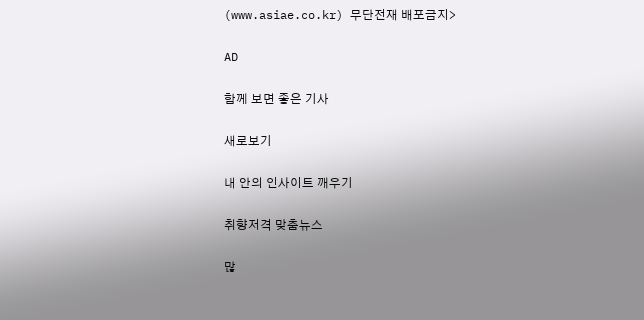(www.asiae.co.kr) 무단전재 배포금지>

AD

함께 보면 좋은 기사

새로보기

내 안의 인사이트 깨우기

취향저격 맞춤뉴스

많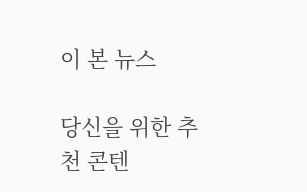이 본 뉴스

당신을 위한 추천 콘텐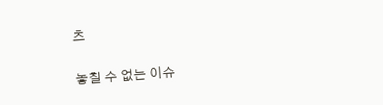츠

놓칠 수 없는 이슈